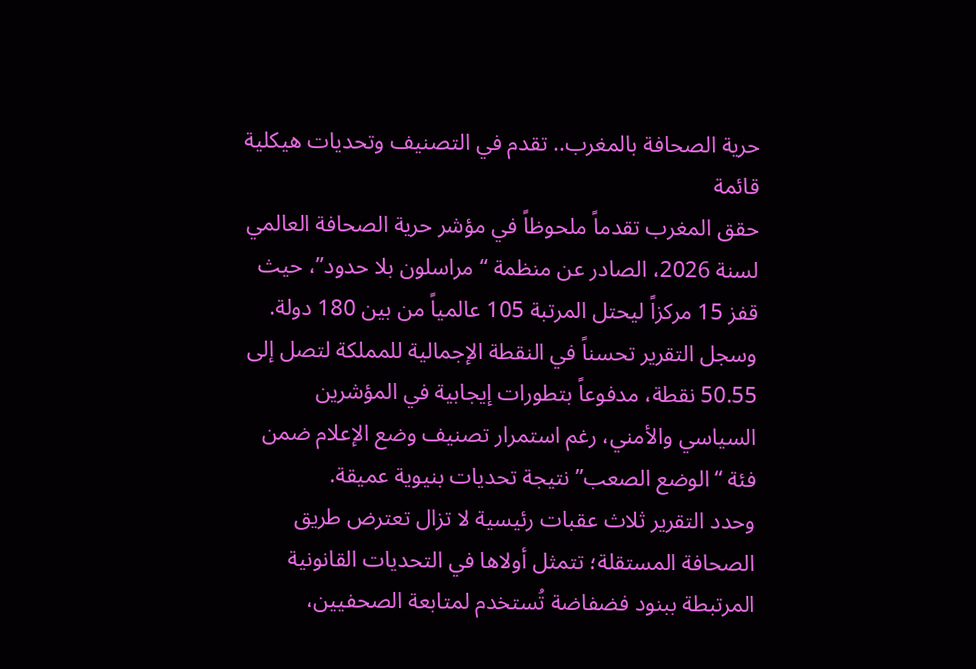حرية الصحافة بالمغرب.. تقدم في التصنيف وتحديات هيكلية قائمة
حقق المغرب تقدماً ملحوظاً في مؤشر حرية الصحافة العالمي لسنة 2026، الصادر عن منظمة “مراسلون بلا حدود”، حيث قفز 15 مركزاً ليحتل المرتبة 105 عالمياً من بين 180 دولة. وسجل التقرير تحسناً في النقطة الإجمالية للمملكة لتصل إلى 50.55 نقطة، مدفوعاً بتطورات إيجابية في المؤشرين السياسي والأمني، رغم استمرار تصنيف وضع الإعلام ضمن فئة “الوضع الصعب” نتيجة تحديات بنيوية عميقة.
وحدد التقرير ثلاث عقبات رئيسية لا تزال تعترض طريق الصحافة المستقلة؛ تتمثل أولاها في التحديات القانونية المرتبطة ببنود فضفاضة تُستخدم لمتابعة الصحفيين،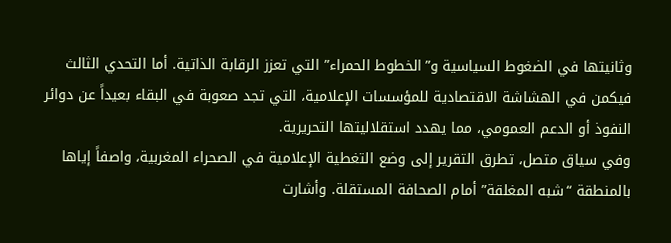وثانيتها في الضغوط السياسية و”الخطوط الحمراء” التي تعزز الرقابة الذاتية. أما التحدي الثالث فيكمن في الهشاشة الاقتصادية للمؤسسات الإعلامية، التي تجد صعوبة في البقاء بعيداً عن دوائر النفوذ أو الدعم العمومي، مما يهدد استقلاليتها التحريرية.
وفي سياق متصل، تطرق التقرير إلى وضع التغطية الإعلامية في الصحراء المغربية، واصفاً إياها بالمنطقة “شبه المغلقة” أمام الصحافة المستقلة. وأشارت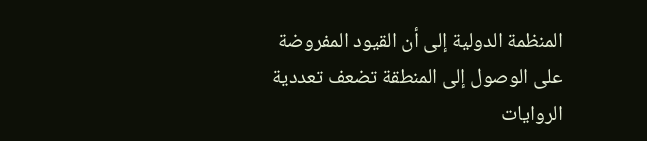المنظمة الدولية إلى أن القيود المفروضة على الوصول إلى المنطقة تضعف تعددية الروايات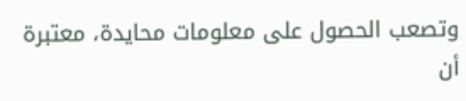وتصعب الحصول على معلومات محايدة، معتبرة أن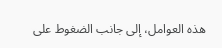هذه العوامل، إلى جانب الضغوط على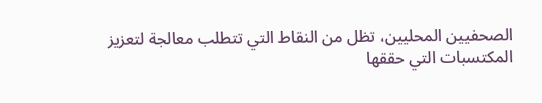الصحفيين المحليين، تظل من النقاط التي تتطلب معالجة لتعزيز المكتسبات التي حققها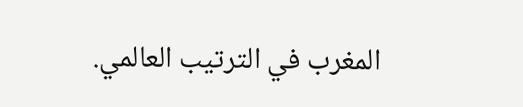المغرب في الترتيب العالمي.